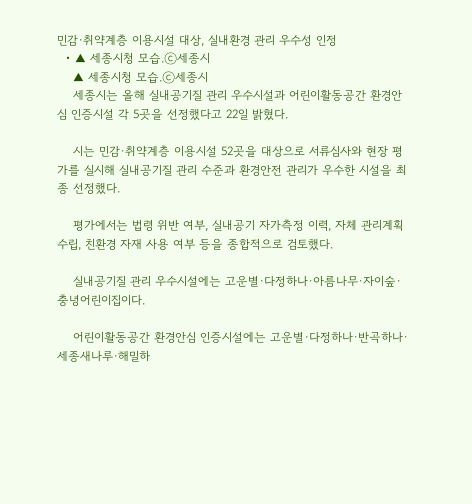민감·취약계층 이용시설 대상, 실내환경 관리 우수성 인정
  • ▲ 세종시청 모습.ⓒ세종시
    ▲ 세종시청 모습.ⓒ세종시
    세종시는 올해 실내공기질 관리 우수시설과 어린이활동공간 환경안심 인증시설 각 5곳을 선정했다고 22일 밝혔다.

    시는 민감·취약계층 이용시설 52곳을 대상으로 서류심사와 현장 평가를 실시해 실내공기질 관리 수준과 환경안전 관리가 우수한 시설을 최종 선정했다.

    평가에서는 법령 위반 여부, 실내공기 자가측정 이력, 자체 관리계획 수립, 친환경 자재 사용 여부 등을 종합적으로 검토했다.

    실내공기질 관리 우수시설에는 고운별·다정하나·아름나무·자이숲·충녕어린이집이다.

    어린이활동공간 환경안심 인증시설에는 고운별·다정하나·반곡하나·세종새나루·해밀하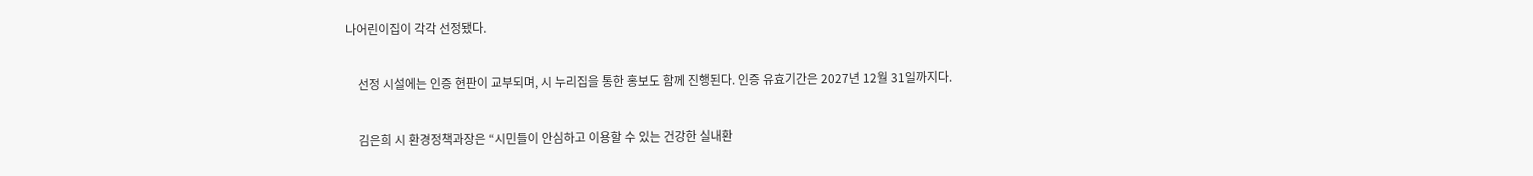나어린이집이 각각 선정됐다.

    선정 시설에는 인증 현판이 교부되며, 시 누리집을 통한 홍보도 함께 진행된다. 인증 유효기간은 2027년 12월 31일까지다.

    김은희 시 환경정책과장은 “시민들이 안심하고 이용할 수 있는 건강한 실내환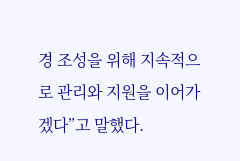경 조성을 위해 지속적으로 관리와 지원을 이어가겠다”고 말했다.